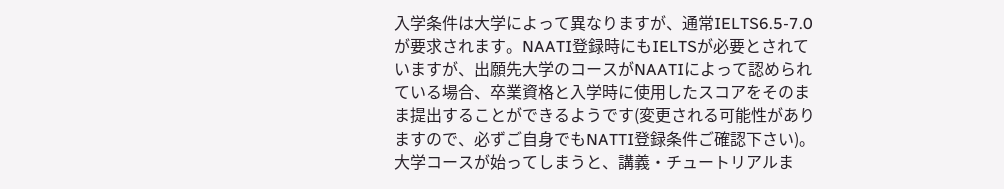入学条件は大学によって異なりますが、通常IELTS6.5-7.0が要求されます。NAATI登録時にもIELTSが必要とされていますが、出願先大学のコースがNAATIによって認められている場合、卒業資格と入学時に使用したスコアをそのまま提出することができるようです(変更される可能性がありますので、必ずご自身でもNATTI登録条件ご確認下さい)。
大学コースが始ってしまうと、講義・チュートリアルま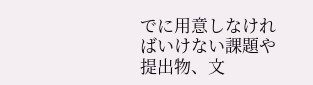でに用意しなければいけない課題や提出物、文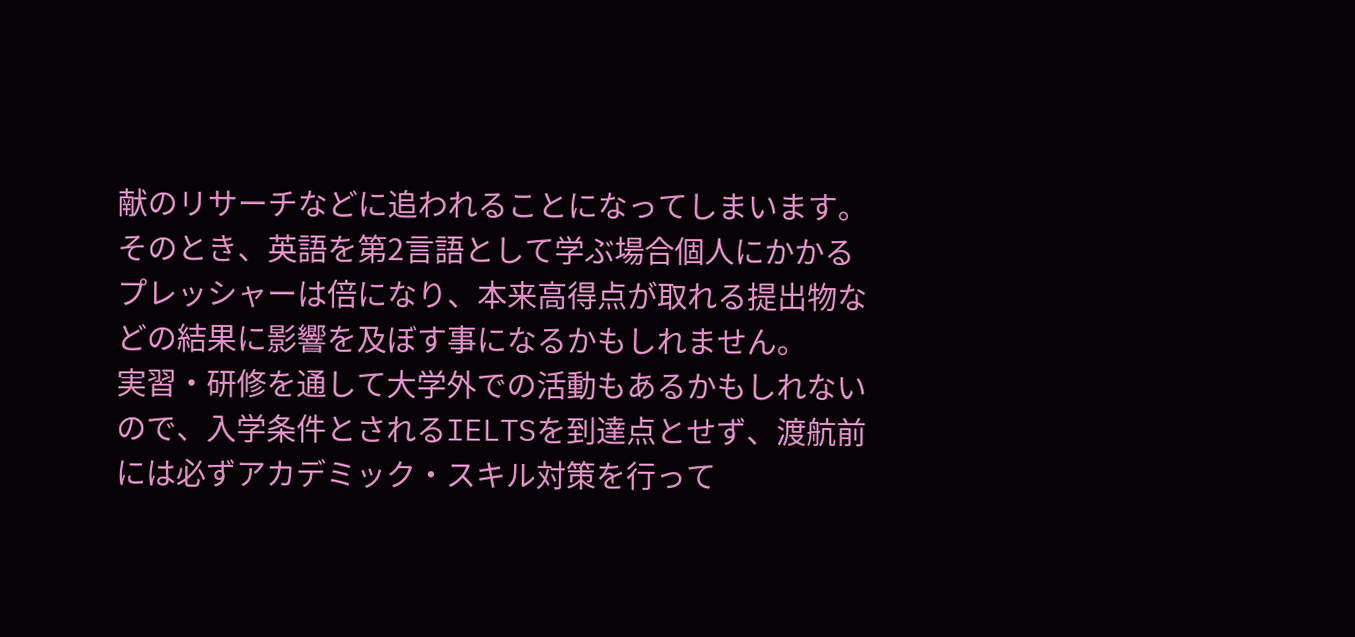献のリサーチなどに追われることになってしまいます。そのとき、英語を第2言語として学ぶ場合個人にかかるプレッシャーは倍になり、本来高得点が取れる提出物などの結果に影響を及ぼす事になるかもしれません。
実習・研修を通して大学外での活動もあるかもしれないので、入学条件とされるIELTSを到達点とせず、渡航前には必ずアカデミック・スキル対策を行って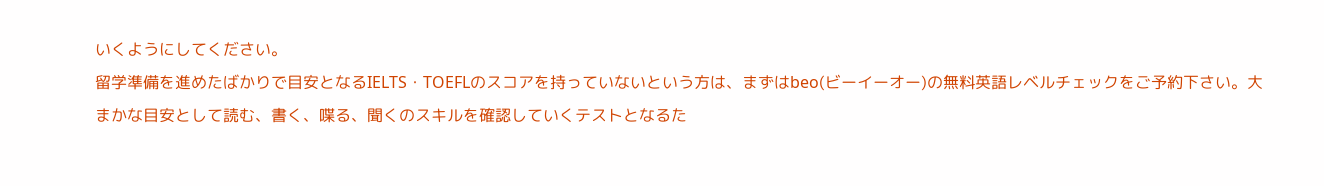いくようにしてください。
留学準備を進めたばかりで目安となるIELTS・TOEFLのスコアを持っていないという方は、まずはbeo(ビーイーオー)の無料英語レベルチェックをご予約下さい。大まかな目安として読む、書く、喋る、聞くのスキルを確認していくテストとなるた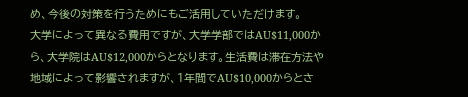め、今後の対策を行うためにもご活用していただけます。
大学によって異なる費用ですが、大学学部ではAU$11,000から、大学院はAU$12,000からとなります。生活費は滞在方法や地域によって影響されますが、1年間でAU$10,000からとさ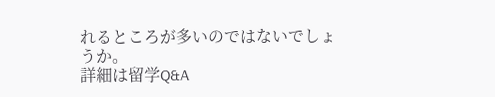れるところが多いのではないでしょうか。
詳細は留学Q&A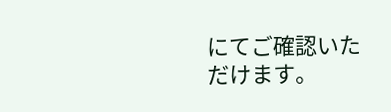にてご確認いただけます。